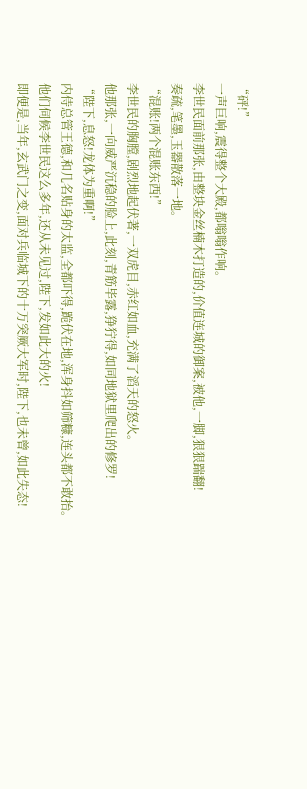“砰!”
一声巨响,震得整个大殿,都嗡嗡作响。
李世民面前那张,由整块金丝楠木打造的,价值连城的御案,被他,一脚,狠狠踹翻!
奏疏,笔墨,玉器散落一地。
“混账!两个混账东西!”
李世民的胸膛,剧烈地起伏著,一双虎目,赤红如血,充满了滔天的怒火。
他那张,一向威严沉稳的脸上,此刻,青筋毕露,狰狞得,如同地狱里爬出的修罗!
“陛下,息怒!龙体为重啊!”
内侍总管王德,和几名贴身的太监,全都吓得,跪伏在地,浑身抖如筛糠,连头都不敢抬。
他们伺候李世民这么多年,还从未见过,陛下,发如此大的火!
即便是,当年,玄武门之变,面对兵临城下的十万突厥大军时,陛下,也未曾,如此失态!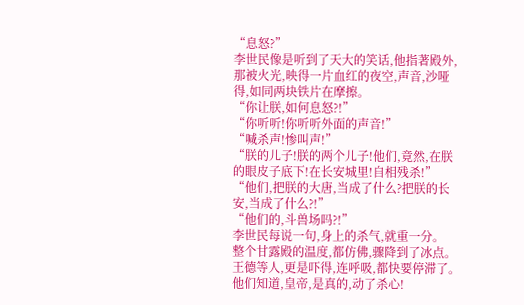“息怒?”
李世民像是听到了天大的笑话,他指著殿外,那被火光,映得一片血红的夜空,声音,沙哑得,如同两块铁片在摩擦。
“你让朕,如何息怒?!”
“你听听!你听听外面的声音!”
“喊杀声!惨叫声!”
“朕的儿子!朕的两个儿子!他们,竟然,在朕的眼皮子底下!在长安城里!自相残杀!”
“他们,把朕的大唐,当成了什么?把朕的长安,当成了什么?!”
“他们的,斗兽场吗?!”
李世民每说一句,身上的杀气,就重一分。
整个甘露殿的温度,都仿佛,骤降到了冰点。
王德等人,更是吓得,连呼吸,都快要停滞了。
他们知道,皇帝,是真的,动了杀心!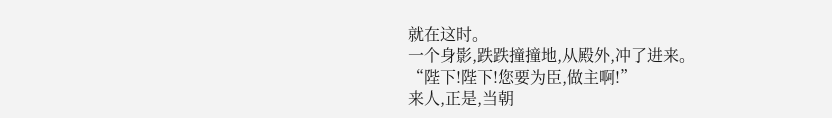就在这时。
一个身影,跌跌撞撞地,从殿外,冲了进来。
“陛下!陛下!您要为臣,做主啊!”
来人,正是,当朝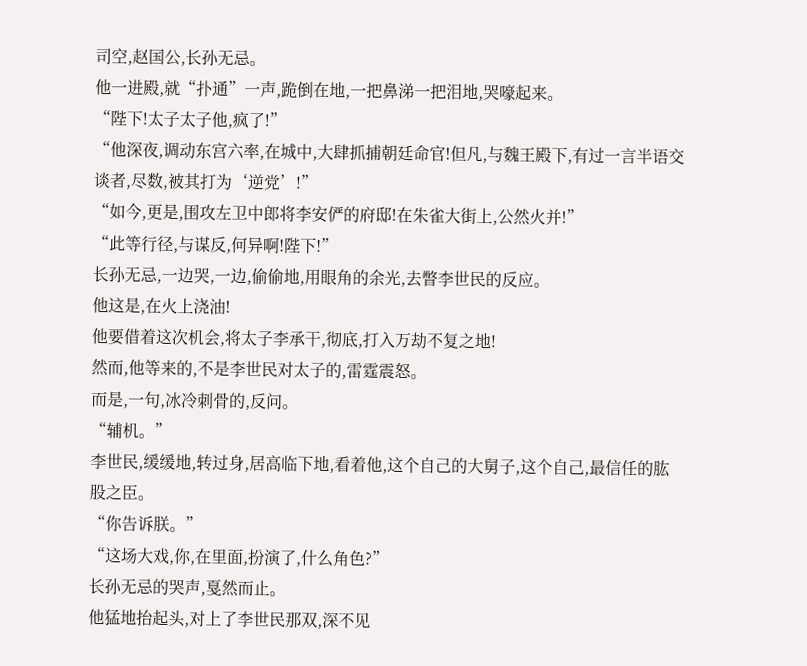司空,赵国公,长孙无忌。
他一进殿,就“扑通”一声,跪倒在地,一把鼻涕一把泪地,哭嚎起来。
“陛下!太子太子他,疯了!”
“他深夜,调动东宫六率,在城中,大肆抓捕朝廷命官!但凡,与魏王殿下,有过一言半语交谈者,尽数,被其打为‘逆党’!”
“如今,更是,围攻左卫中郎将李安俨的府邸!在朱雀大街上,公然火并!”
“此等行径,与谋反,何异啊!陛下!”
长孙无忌,一边哭,一边,偷偷地,用眼角的余光,去瞥李世民的反应。
他这是,在火上浇油!
他要借着这次机会,将太子李承干,彻底,打入万劫不复之地!
然而,他等来的,不是李世民对太子的,雷霆震怒。
而是,一句,冰冷刺骨的,反问。
“辅机。”
李世民,缓缓地,转过身,居高临下地,看着他,这个自己的大舅子,这个自己,最信任的肱股之臣。
“你告诉朕。”
“这场大戏,你,在里面,扮演了,什么角色?”
长孙无忌的哭声,戛然而止。
他猛地抬起头,对上了李世民那双,深不见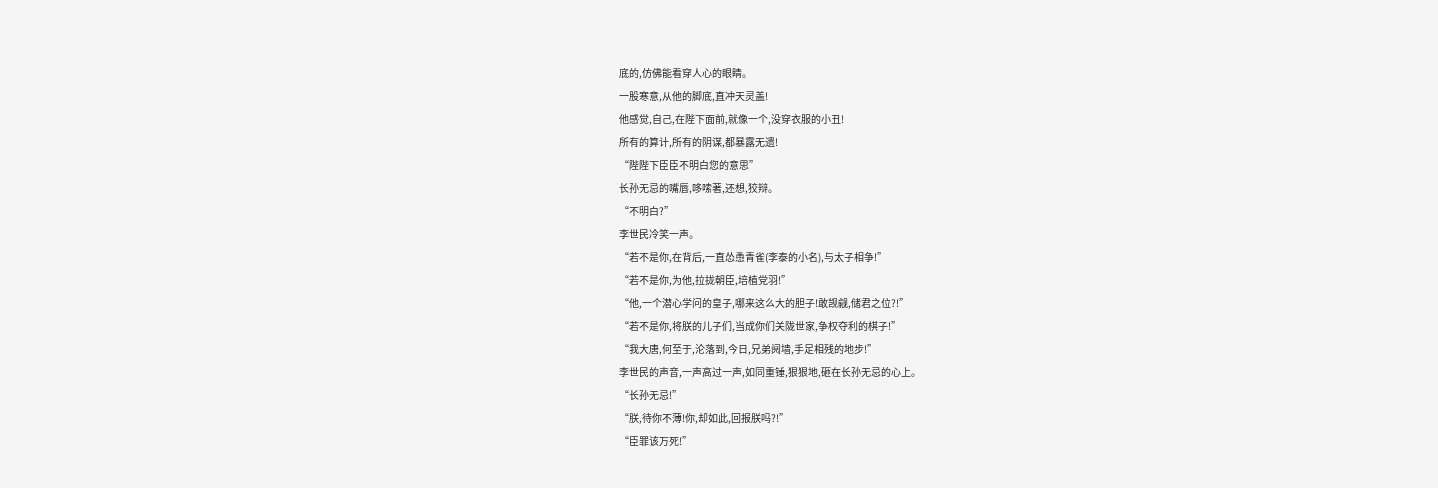底的,仿佛能看穿人心的眼睛。
一股寒意,从他的脚底,直冲天灵盖!
他感觉,自己,在陛下面前,就像一个,没穿衣服的小丑!
所有的算计,所有的阴谋,都暴露无遗!
“陛陛下臣臣不明白您的意思”
长孙无忌的嘴唇,哆嗦著,还想,狡辩。
“不明白?”
李世民冷笑一声。
“若不是你,在背后,一直怂恿青雀(李泰的小名),与太子相争!”
“若不是你,为他,拉拢朝臣,培植党羽!”
“他,一个潜心学问的皇子,哪来这么大的胆子!敢觊觎,储君之位?!”
“若不是你,将朕的儿子们,当成你们关陇世家,争权夺利的棋子!”
“我大唐,何至于,沦落到,今日,兄弟阋墙,手足相残的地步!”
李世民的声音,一声高过一声,如同重锤,狠狠地,砸在长孙无忌的心上。
“长孙无忌!”
“朕,待你不薄!你,却如此,回报朕吗?!”
“臣罪该万死!”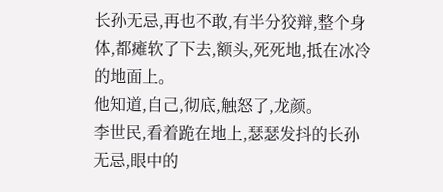长孙无忌,再也不敢,有半分狡辩,整个身体,都瘫软了下去,额头,死死地,抵在冰冷的地面上。
他知道,自己,彻底,触怒了,龙颜。
李世民,看着跪在地上,瑟瑟发抖的长孙无忌,眼中的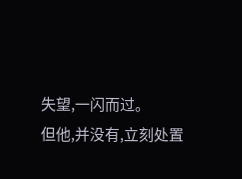失望,一闪而过。
但他,并没有,立刻处置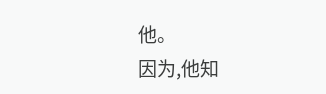他。
因为,他知